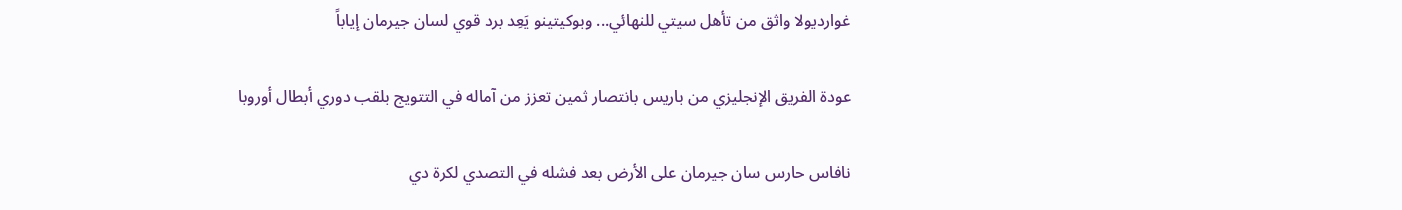غوارديولا واثق من تأهل سيتي للنهائي... وبوكيتينو يَعِد برد قوي لسان جيرمان إياباً

عودة الفريق الإنجليزي من باريس بانتصار ثمين تعزز من آماله في التتويج بلقب دوري أبطال أوروبا

نافاس حارس سان جيرمان على الأرض بعد فشله في التصدي لكرة دي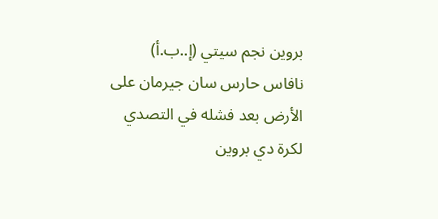بروين نجم سيتي (إ..ب.أ)
نافاس حارس سان جيرمان على الأرض بعد فشله في التصدي لكرة دي بروين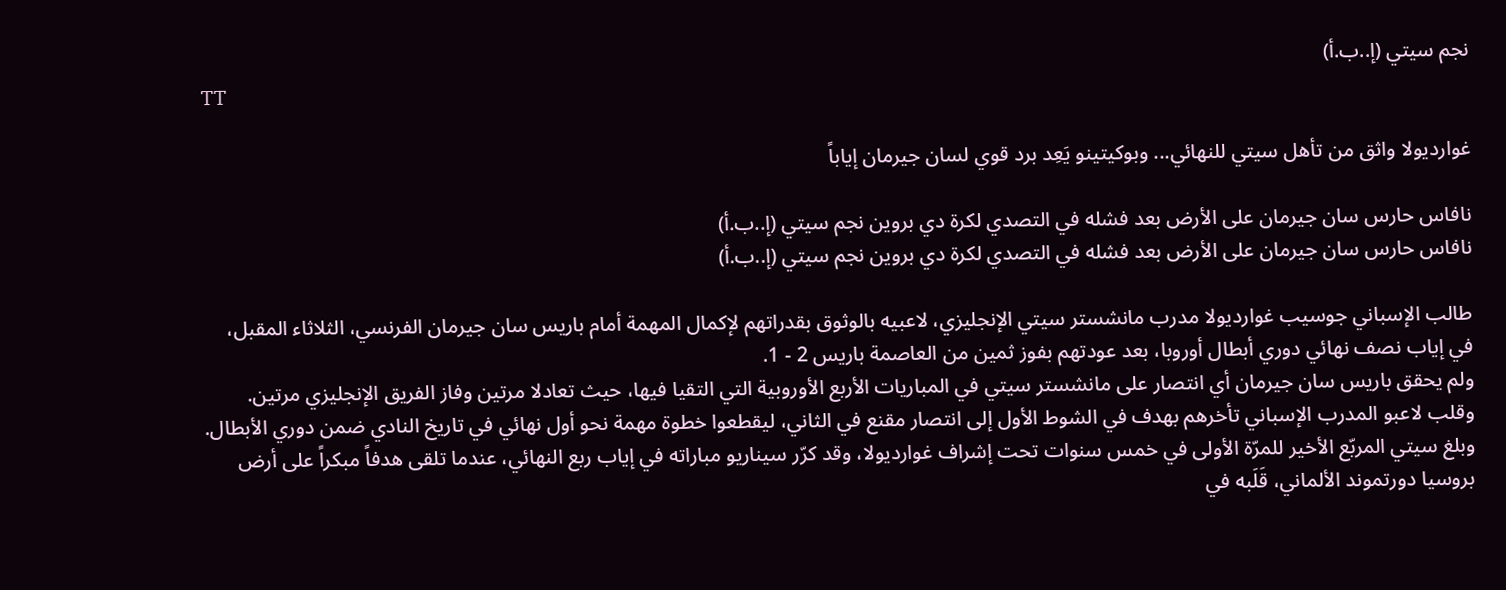نجم سيتي (إ..ب.أ)
TT

غوارديولا واثق من تأهل سيتي للنهائي... وبوكيتينو يَعِد برد قوي لسان جيرمان إياباً

نافاس حارس سان جيرمان على الأرض بعد فشله في التصدي لكرة دي بروين نجم سيتي (إ..ب.أ)
نافاس حارس سان جيرمان على الأرض بعد فشله في التصدي لكرة دي بروين نجم سيتي (إ..ب.أ)

طالب الإسباني جوسيب غوارديولا مدرب مانشستر سيتي الإنجليزي، لاعبيه بالوثوق بقدراتهم لإكمال المهمة أمام باريس سان جيرمان الفرنسي، الثلاثاء المقبل، في إياب نصف نهائي دوري أبطال أوروبا، بعد عودتهم بفوز ثمين من العاصمة باريس 2 - 1.
ولم يحقق باريس سان جيرمان أي انتصار على مانشستر سيتي في المباريات الأربع الأوروبية التي التقيا فيها، حيث تعادلا مرتين وفاز الفريق الإنجليزي مرتين.
وقلب لاعبو المدرب الإسباني تأخرهم بهدف في الشوط الأول إلى انتصار مقنع في الثاني، ليقطعوا خطوة مهمة نحو أول نهائي في تاريخ النادي ضمن دوري الأبطال.
وبلغ سيتي المربّع الأخير للمرّة الأولى في خمس سنوات تحت إشراف غوارديولا، وقد كرّر سيناريو مباراته في إياب ربع النهائي، عندما تلقى هدفاً مبكراً على أرض بروسيا دورتموند الألماني، قَلَبه في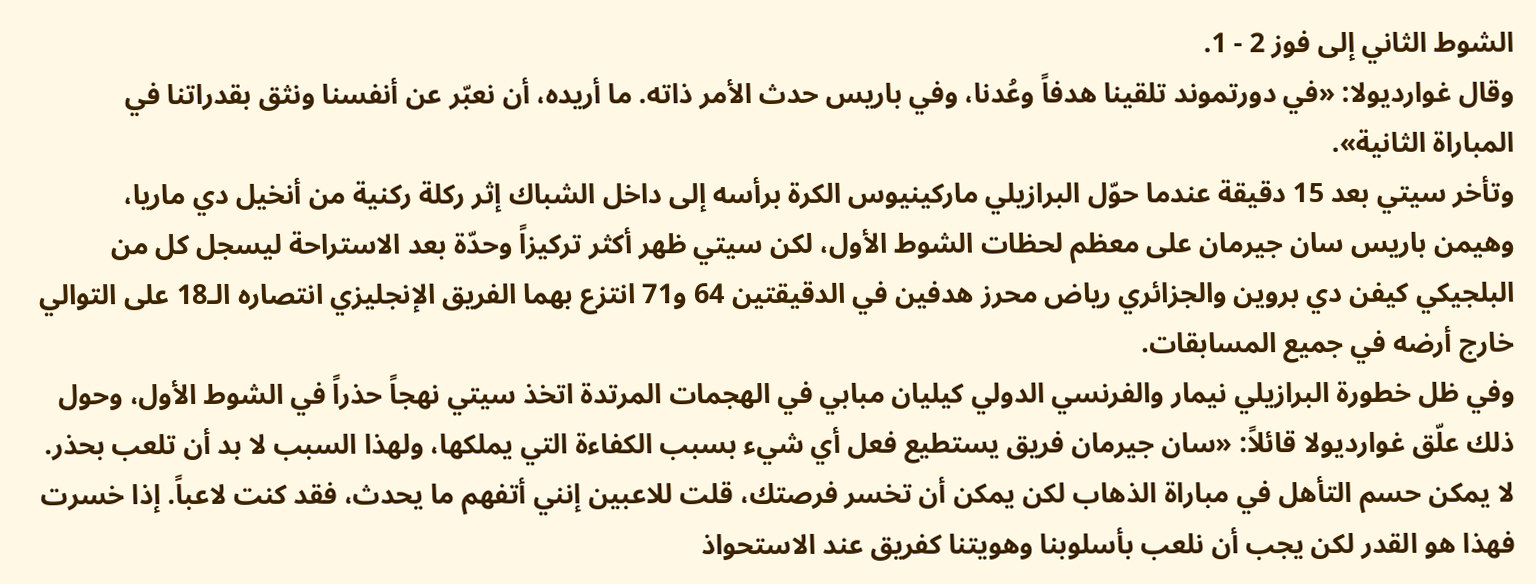الشوط الثاني إلى فوز 2 - 1.
وقال غوارديولا: «في دورتموند تلقينا هدفاً وعُدنا، وفي باريس حدث الأمر ذاته. ما أريده، أن نعبّر عن أنفسنا ونثق بقدراتنا في المباراة الثانية».
وتأخر سيتي بعد 15 دقيقة عندما حوّل البرازيلي ماركينيوس الكرة برأسه إلى داخل الشباك إثر ركلة ركنية من أنخيل دي ماريا، وهيمن باريس سان جيرمان على معظم لحظات الشوط الأول، لكن سيتي ظهر أكثر تركيزاً وحدّة بعد الاستراحة ليسجل كل من البلجيكي كيفن دي بروين والجزائري رياض محرز هدفين في الدقيقتين 64 و71 انتزع بهما الفريق الإنجليزي انتصاره الـ18 على التوالي خارج أرضه في جميع المسابقات.
وفي ظل خطورة البرازيلي نيمار والفرنسي الدولي كيليان مبابي في الهجمات المرتدة اتخذ سيتي نهجاً حذراً في الشوط الأول، وحول ذلك علّق غوارديولا قائلاً: «سان جيرمان فريق يستطيع فعل أي شيء بسبب الكفاءة التي يملكها، ولهذا السبب لا بد أن تلعب بحذر. لا يمكن حسم التأهل في مباراة الذهاب لكن يمكن أن تخسر فرصتك، قلت للاعبين إنني أتفهم ما يحدث، فقد كنت لاعباً. إذا خسرت فهذا هو القدر لكن يجب أن نلعب بأسلوبنا وهويتنا كفريق عند الاستحواذ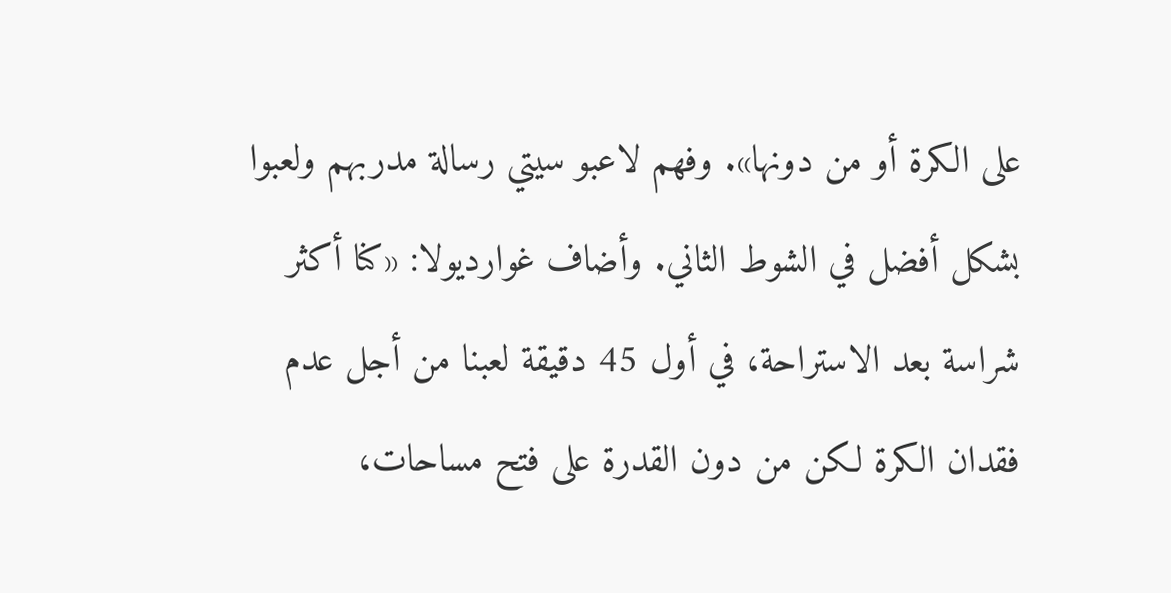على الكرة أو من دونها». وفهم لاعبو سيتي رسالة مدربهم ولعبوا بشكل أفضل في الشوط الثاني. وأضاف غوارديولا: «كنا أكثر شراسة بعد الاستراحة، في أول 45 دقيقة لعبنا من أجل عدم فقدان الكرة لكن من دون القدرة على فتح مساحات،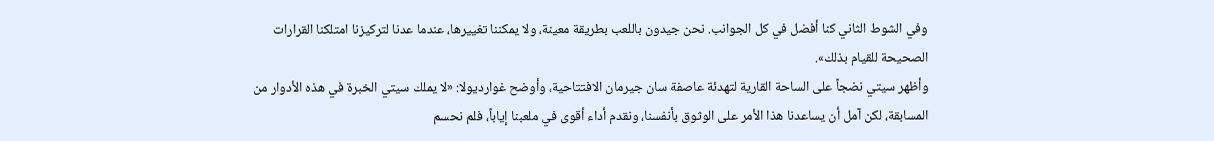وفي الشوط الثاني كنا أفضل في كل الجوانب. نحن جيدون باللعب بطريقة معينة، ولا يمكننا تغييرها، عندما عدنا لتركيزنا امتلكنا القرارات الصحيحة للقيام بذلك».
وأظهر سيتي نضجاً على الساحة القارية لتهدئة عاصفة سان جيرمان الافتتاحية، وأوضح غوارديولا: «لا يملك سيتي الخبرة في هذه الأدوار من المسابقة، لكن آمل أن يساعدنا هذا الأمر على الوثوق بأنفسنا، ونقدم أداء أقوى في ملعبنا إياباً، فلم نحسم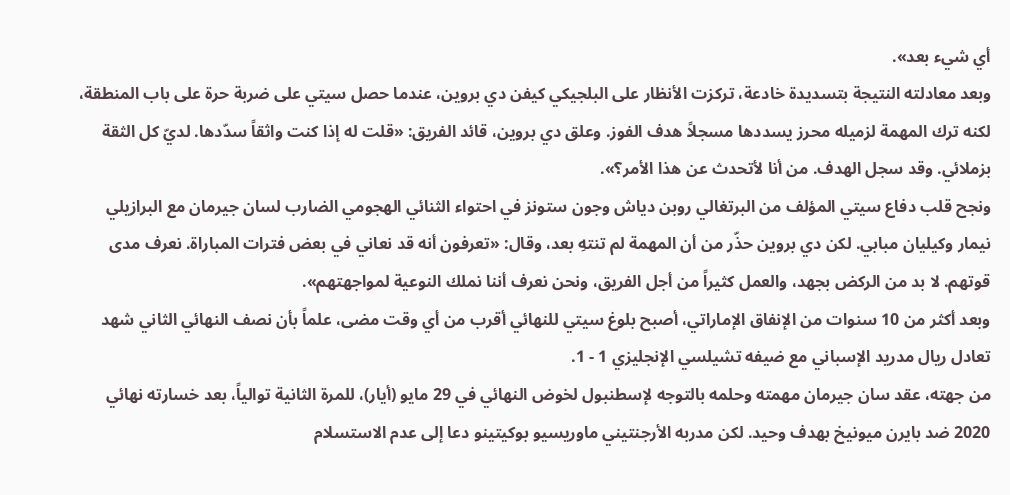أي شيء بعد».
وبعد معادلته النتيجة بتسديدة خادعة، تركزت الأنظار على البلجيكي كيفن دي بروين، عندما حصل سيتي على ضربة حرة على باب المنطقة، لكنه ترك المهمة لزميله محرز يسددها مسجلاً هدف الفوز. وعلق دي بروين، قائد الفريق: «قلت له إذا كنت واثقاً سدّدها. لديّ كل الثقة بزملائي. وقد سجل الهدف. من أنا لأتحدث عن هذا الأمر؟».
ونجح قلب دفاع سيتي المؤلف من البرتغالي روبن دياش وجون ستونز في احتواء الثنائي الهجومي الضارب لسان جيرمان مع البرازيلي نيمار وكيليان مبابي. لكن دي بروين حذّر من أن المهمة لم تنتهِ بعد، وقال: «تعرفون أنه قد نعاني في بعض فترات المباراة. نعرف مدى قوتهم. لا بد من الركض بجهد، والعمل كثيراً من أجل الفريق، ونحن نعرف أننا نملك النوعية لمواجهتهم».
وبعد أكثر من 10 سنوات من الإنفاق الإماراتي، أصبح بلوغ سيتي للنهائي أقرب من أي وقت مضى، علماً بأن نصف النهائي الثاني شهد تعادل ريال مدريد الإسباني مع ضيفه تشيلسي الإنجليزي 1 - 1.
من جهته، عقد سان جيرمان مهمته وحلمه بالتوجه لإسطنبول لخوض النهائي في 29 مايو (أيار)، للمرة الثانية توالياً، بعد خسارته نهائي 2020 ضد بايرن ميونيخ بهدف وحيد. لكن مدربه الأرجنتيني ماوريسيو بوكيتينو دعا إلى عدم الاستسلام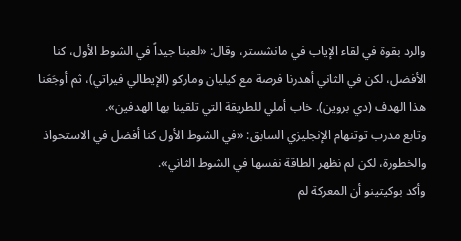والرد بقوة في لقاء الإياب في مانشستر، وقال: «لعبنا جيداً في الشوط الأول، كنا الأفضل، لكن في الثاني أهدرنا فرصة مع كيليان وماركو (الإيطالي فيراتي)، ثم أوجَعَنا هذا الهدف (دي بروين). خاب أملي للطريقة التي تلقينا بها الهدفين».
وتابع مدرب توتنهام الإنجليزي السابق: «في الشوط الأول كنا أفضل في الاستحواذ والخطورة، لكن لم نظهر الطاقة نفسها في الشوط الثاني».
وأكد بوكيتينو أن المعركة لم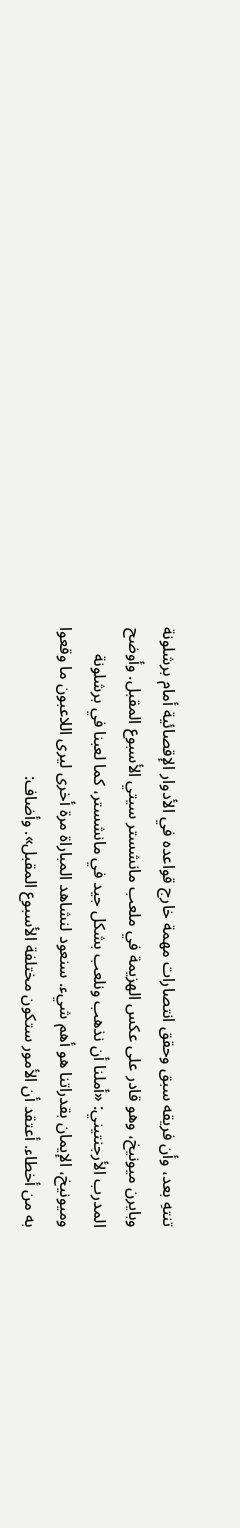تنتهِ بعد، وأن فريقه سبق وحقق انتصارات مهمة خارج قواعده في الأدوار الإقصائية أمام برشلونة وبايرن ميونيخ، وهو قادر على عكس الهزيمة في ملعب مانشستر سيتي الأسبوع المقبل. وأوضح المدرب الأرجنتيني: «أملنا أن نذهب ونلعب بشكل جيد في مانشستر، كما لعبنا في برشلونة وميونيخ، الإيمان بقدراتنا هو أهم شيء. سنعود لنشاهد المباراة مرة أخرى ليرى اللاعبون ما وقعوا به من أخطاء. أعتقد أن الأمور ستكون مختلفة الأسبوع المقبل». وأضاف: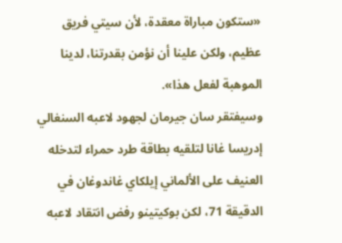«ستكون مباراة معقدة، لأن سيتي فريق عظيم، ولكن علينا أن نؤمن بقدرتنا، لدينا الموهبة لفعل هذا».
وسيفتقر سان جيرمان لجهود لاعبه السنغالي إدريسا غانا لتلقيه بطاقة طرد حمراء لتدخله العنيف على الألماني إيلكاي غاندوغان في الدقيقة 71، لكن بوكيتينو رفض انتقاد لاعبه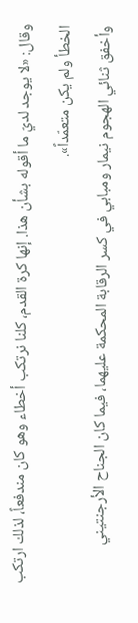وقال: «لا يوجد لديّ ما أقوله بشأن هذا. إنها كرة القدم، كلنا نرتكب أخطاء وهو كان مندفعاً، لذلك ارتكب الخطأ ولم يكن متعمّداً».
وأخفق ثنائي الهجوم نيمار ومبابي في كسر الرقابة المحكمة عليهما، فيما كان الجناح الأرجنتيني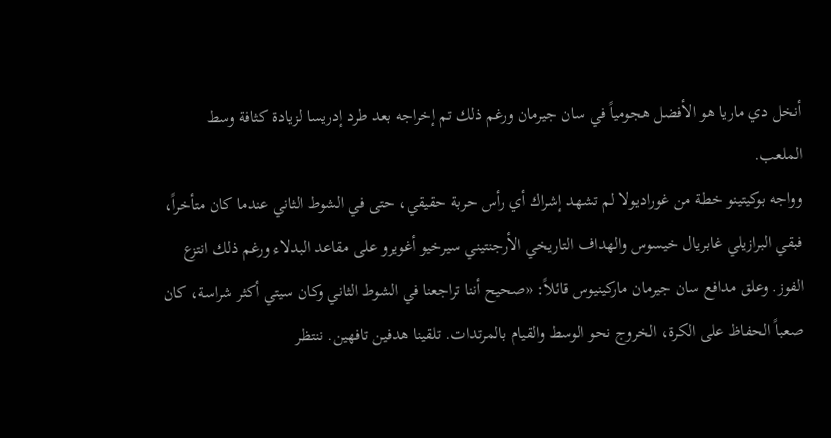أنخل دي ماريا هو الأفضل هجومياً في سان جيرمان ورغم ذلك تم إخراجه بعد طرد إدريسا لزيادة كثافة وسط الملعب.
وواجه بوكيتينو خطة من غوراديولا لم تشهد إشراك أي رأس حربة حقيقي، حتى في الشوط الثاني عندما كان متأخراً، فبقي البرازيلي غابريال خيسوس والهداف التاريخي الأرجنتيني سيرخيو أغويرو على مقاعد البدلاء ورغم ذلك انتزع الفوز. وعلق مدافع سان جيرمان ماركينيوس قائلاً: «صحيح أننا تراجعنا في الشوط الثاني وكان سيتي أكثر شراسة، كان صعباً الحفاظ على الكرة، الخروج نحو الوسط والقيام بالمرتدات. تلقينا هدفين تافهين. ننتظر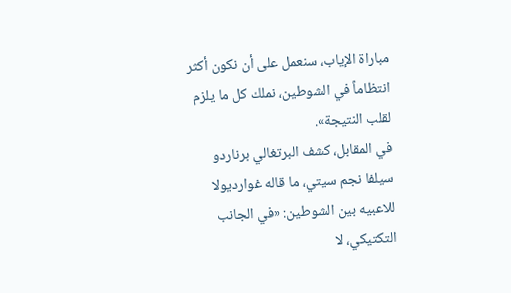مباراة الإياب، سنعمل على أن نكون أكثر انتظاماً في الشوطين، نملك كل ما يلزم لقلب النتيجة».
في المقابل، كشف البرتغالي برناردو سيلفا نجم سيتي، ما قاله غوارديولا للاعبيه بين الشوطين: «في الجانب التكتيكي، لا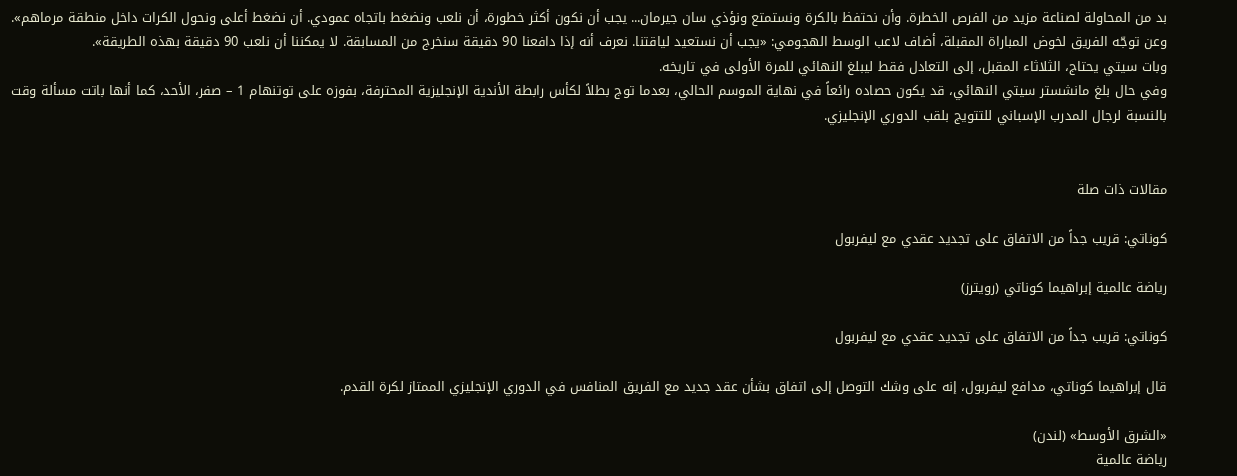بد من المحاولة لصناعة مزيد من الفرص الخطرة. وأن نحتفظ بالكرة ونستمتع ونؤذي سان جيرمان... يجب أن نكون أكثر خطورة، أن نلعب ونضغط باتجاه عمودي. أن نضغط أعلى ونحول الكرات داخل منطقة مرماهم».
وعن توجّه الفريق لخوض المباراة المقبلة، أضاف لاعب الوسط الهجومي: «يجب أن نستعيد لياقتنا. نعرف أنه إذا دافعنا 90 دقيقة سنخرج من المسابقة. لا يمكننا أن نلعب 90 دقيقة بهذه الطريقة».
وبات سيتي يحتاج، الثلاثاء المقبل، إلى التعادل فقط ليبلغ النهائي للمرة الأولى في تاريخه.
وفي حال بلغ مانشستر سيتي النهائي، قد يكون حصاده رائعاً في نهاية الموسم الحالي، بعدما توج بطلاً لكأس رابطة الأندية الإنجليزية المحترفة، بفوزه على توتنهام 1 – صفر، الأحد، كما أنها باتت مسألة وقت بالنسبة لرجال المدرب الإسباني للتتويج بلقب الدوري الإنجليزي.


مقالات ذات صلة

كوناتي: قريب جداً من الاتفاق على تجديد عقدي مع ليفربول

رياضة عالمية إبراهيما كوناتي (رويترز)

كوناتي: قريب جداً من الاتفاق على تجديد عقدي مع ليفربول

قال إبراهيما كوناتي، مدافع ليفربول، إنه على وشك التوصل إلى اتفاق بشأن عقد جديد مع الفريق المنافس في الدوري الإنجليزي الممتاز لكرة القدم.

«الشرق الأوسط» (لندن)
رياضة عالمية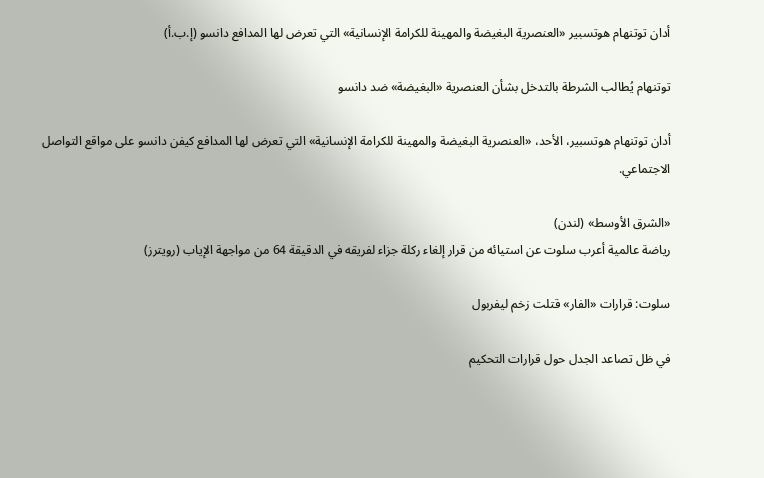أدان توتنهام هوتسبير «العنصرية البغيضة والمهينة للكرامة الإنسانية» التي تعرض لها المدافع دانسو (إ.ب.أ)

توتنهام يُطالب الشرطة بالتدخل بشأن العنصرية «البغيضة» ضد دانسو

أدان توتنهام هوتسبير، الأحد، «العنصرية البغيضة والمهينة للكرامة الإنسانية» التي تعرض لها المدافع كيفن دانسو على مواقع التواصل الاجتماعي.

«الشرق الأوسط» (لندن)
رياضة عالمية أعرب سلوت عن استيائه من قرار إلغاء ركلة جزاء لفريقه في الدقيقة 64 من مواجهة الإياب (رويترز)

سلوت: قرارات «الفار» قتلت زخم ليفربول

في ظل تصاعد الجدل حول قرارات التحكيم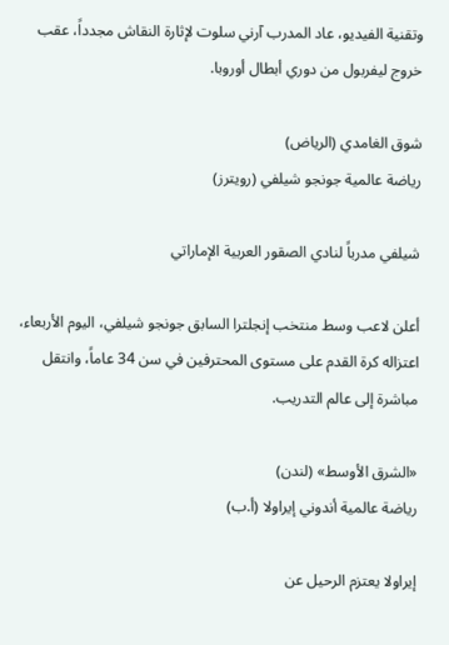وتقنية الفيديو، عاد المدرب آرني سلوت لإثارة النقاش مجدداً، عقب خروج ليفربول من دوري أبطال أوروبا.

شوق الغامدي (الرياض)
رياضة عالمية جونجو شيلفي (رويترز)

شيلفي مدرباً لنادي الصقور العربية الإماراتي

أعلن لاعب وسط منتخب إنجلترا السابق جونجو شيلفي، اليوم الأربعاء، اعتزاله كرة القدم على مستوى المحترفين في سن 34 عاماً، وانتقل مباشرة إلى عالم التدريب.

«الشرق الأوسط» (لندن)
رياضة عالمية أندوني إيراولا (أ.ب)

إيراولا يعتزم الرحيل عن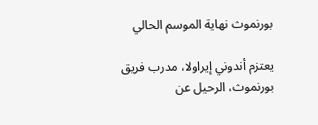بورنموث نهاية الموسم الحالي

يعتزم أندوني إيراولا، مدرب فريق بورنموث، الرحيل عن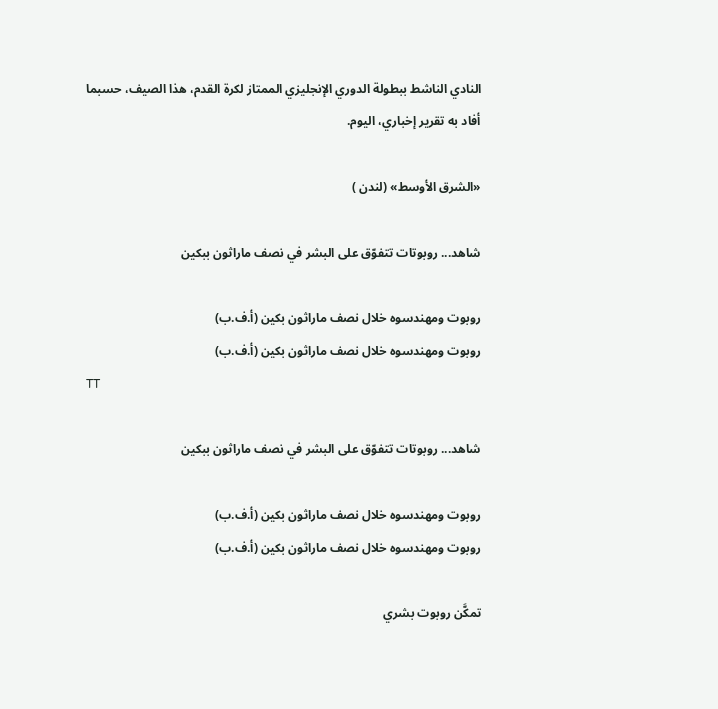النادي الناشط ببطولة الدوري الإنجليزي الممتاز لكرة القدم، هذا الصيف، حسبما أفاد به تقرير إخباري، اليوم.

«الشرق الأوسط» (لندن )

شاهد... روبوتات تتفوّق على البشر في نصف ماراثون ببكين

روبوت ومهندسوه خلال نصف ماراثون بكين (أ.ف.ب)
روبوت ومهندسوه خلال نصف ماراثون بكين (أ.ف.ب)
TT

شاهد... روبوتات تتفوّق على البشر في نصف ماراثون ببكين

روبوت ومهندسوه خلال نصف ماراثون بكين (أ.ف.ب)
روبوت ومهندسوه خلال نصف ماراثون بكين (أ.ف.ب)

تمكَّن روبوت بشري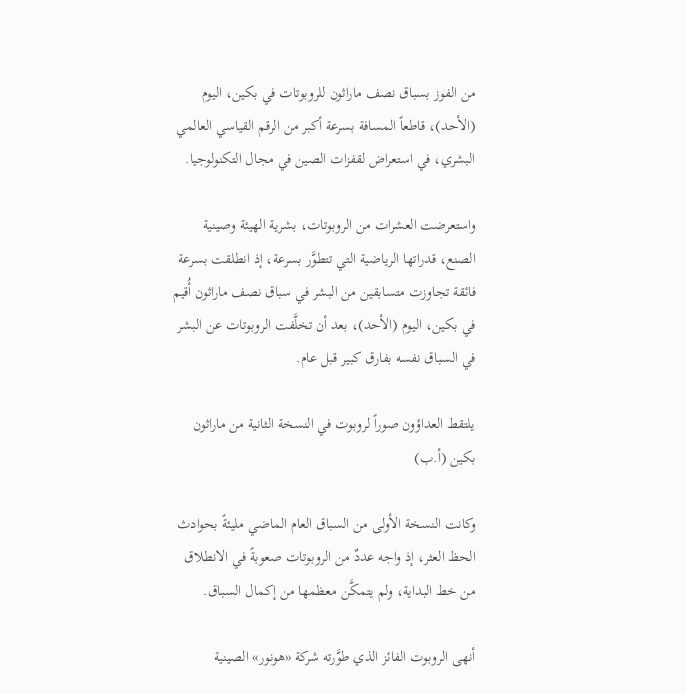من الفوز بسباق نصف ماراثون للروبوتات في بكين، اليوم (الأحد)، قاطعاً المسافة بسرعة أكبر من الرقم القياسي العالمي البشري، في استعراض لقفزات الصين في مجال التكنولوجيا.

واستعرضت العشرات ‌من الروبوتات، بشرية الهيئة وصينية الصنع، قدراتها الرياضية التي تتطوَّر بسرعة، إذ انطلقت بسرعة فائقة تجاوزت متسابقين من البشر في سباق نصف ماراثون أُقيم في بكين، اليوم (الأحد)، بعد أن تخلَّفت الروبوتات عن البشر في السباق نفسه بفارق كبير قبل عام.

يلتقط العداؤون صوراً لروبوت في النسخة الثانية من ماراثون بكين (أ.ب)

وكانت النسخة الأولى من السباق العام الماضي مليئةً بحوادث الحظ العثر، إذ واجه عددٌ من الروبوتات صعوبةً في الانطلاق من خط البداية، ولم يتمكَّن معظمها ‌من إكمال ‌السباق.

أنهى الروبوت الفائز الذي طوَّرته شركة «هونور» الصينية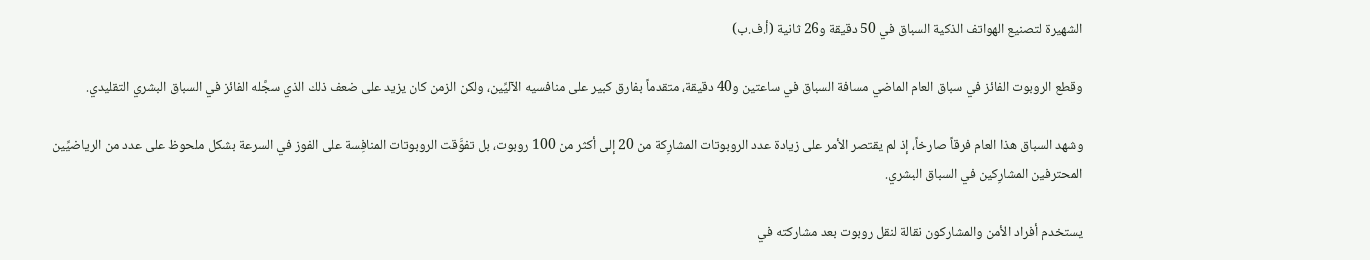الشهيرة لتصنيع الهواتف الذكية السباق في 50 دقيقة و26 ثانية (أ.ف.ب)

وقطع الروبوت الفائز في سباق ‌العام الماضي مسافة السباق في ساعتين و40 دقيقة، متقدماً بفارق كبير على منافسيه الآليِّين، ولكن الزمن كان يزيد على ضعف ذلك الذي سجَّله الفائز في السباق البشري التقليدي.

وشهد السباق هذا العام فرقاً صارخاً، إذ لم يقتصر الأمر على زيادة عدد الروبوتات المشارِكة من 20 إلى أكثر من 100 روبوت، بل تفوَّقت الروبوتات ‌المنافِسة على الفوز ‌في السرعة بشكل ملحوظ على عدد من الرياضيِّين المحترفين المشارِكين ‌في السباق البشري.

يستخدم أفراد الأمن والمشاركون نقالة لنقل روبوت بعد مشاركته في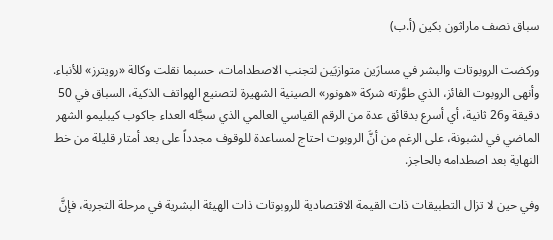سباق نصف ماراثون بكين (أ.ب)

وركضت الروبوتات والبشر في مسارَين ‌متوازيَين لتجنب الاصطدامات، حسبما نقلت وكالة «رويترز» للأنباء. وأنهى الروبوت الفائز، الذي طوَّرته شركة «هونور» الصينية الشهيرة لتصنيع الهواتف الذكية، السباق في 50 دقيقة و26 ثانية، أي أسرع بدقائق عدة من الرقم ‌القياسي العالمي الذي سجَّله العداء جاكوب كيبليمو الشهر الماضي في لشبونة، على الرغم من أنَّ الروبوت احتاج لمساعدة للوقوف مجدداً على بعد أمتار قليلة من خط النهاية بعد اصطدامه بالحاجز.

وفي حين لا تزال التطبيقات ذات القيمة الاقتصادية للروبوتات ذات الهيئة البشرية في مرحلة التجربة، فإنَّ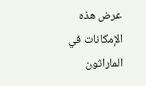عرض هذه الإمكانات في الماراثون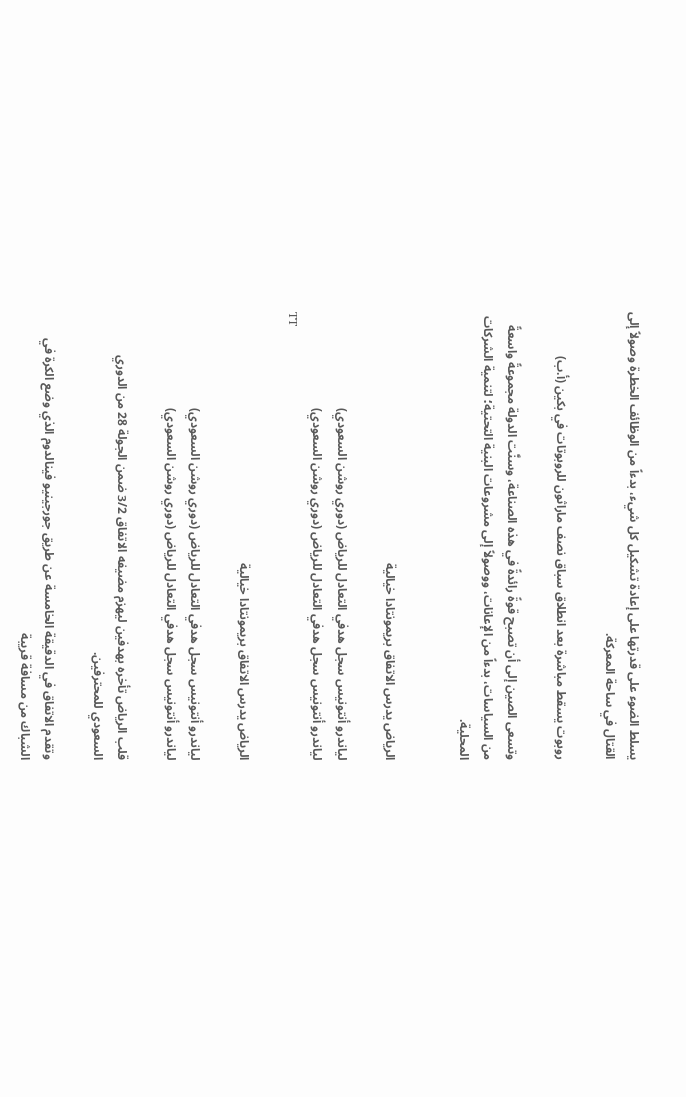يسلط الضوء على قدرتها على إعادة تشكيل كل شيء، بدءاً من الوظائف الخطرة وصولاً إلى القتال في ساحة المعركة.

روبوت يسقط مباشرة بعد انطلاق سباق نصف ماراثون للروبوتات في بكين (أ.ب)

وتسعى الصين إلى أن تصبح قوةً رائدةً في هذه الصناعة، وسنَّت الدولة مجموعةً واسعةً من السياسات، بدءاً من الإعانات، ووصولاً إلى مشروعات البنية التحتية؛ لتنمية الشركات المحلية.


الرياض يدرس الاتفاق بريمونتادا خيالية

لياندرو أنتونيس سجل هدفي التعادل للرياض (دوري روشن السعودي)
لياندرو أنتونيس سجل هدفي التعادل للرياض (دوري روشن السعودي)
TT

الرياض يدرس الاتفاق بريمونتادا خيالية

لياندرو أنتونيس سجل هدفي التعادل للرياض (دوري روشن السعودي)
لياندرو أنتونيس سجل هدفي التعادل للرياض (دوري روشن السعودي)

قلب الرياض تأخره بهدفين ليهزم مضيفه الاتفاق 3/2 ضمن الجولة 28 من الدوري السعودي للمحترفين.

وتقدم الاتفاق في الدقيقة الخامسة عن طريق جورجينيو فينالدوم الذي وضع الكرة في الشباك من مسافة قريبة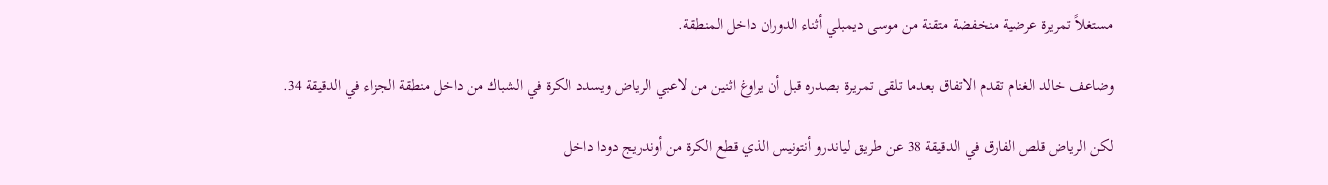مستغلاً تمريرة عرضية منخفضة متقنة من موسى ديمبلي أثناء الدوران داخل المنطقة.

وضاعف خالد الغنام تقدم الاتفاق بعدما تلقى تمريرة بصدره قبل أن يراوغ اثنين من لاعبي الرياض ويسدد الكرة في الشباك من داخل منطقة الجزاء في الدقيقة 34.

لكن الرياض قلص الفارق في الدقيقة 38 عن طريق لياندرو أنتونيس الذي قطع الكرة من أوندريج دودا داخل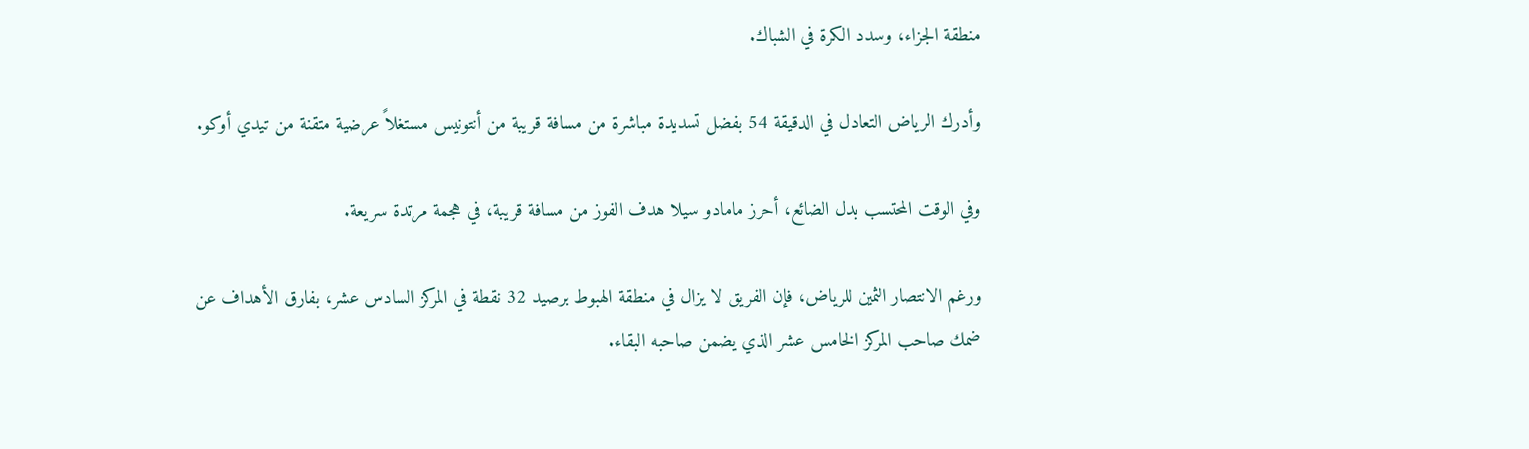منطقة الجزاء، وسدد الكرة في الشباك.

وأدرك الرياض التعادل في الدقيقة 54 بفضل تسديدة مباشرة من مسافة قريبة من أنتونيس مستغلاً عرضية متقنة من تيدي أوكو.

وفي الوقت المحتسب بدل الضائع، أحرز مامادو سيلا هدف الفوز من مسافة قريبة، في هجمة مرتدة سريعة.

ورغم الانتصار الثمين للرياض، فإن الفريق لا يزال في منطقة الهبوط برصيد 32 نقطة في المركز السادس عشر، بفارق الأهداف عن ضمك صاحب المركز الخامس عشر الذي يضمن صاحبه البقاء.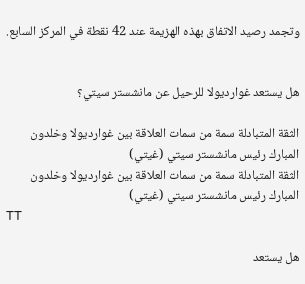وتجمد رصيد الاتفاق بهذه الهزيمة عند 42 نقطة في المركز السابع.


هل يستعد غوارديولا للرحيل عن مانشستر سيتي؟

الثقة المتبادلة سمة من سمات العلاقة بين غوارديولا وخلدون المبارك رئيس مانشستر سيتي (غيتي)
الثقة المتبادلة سمة من سمات العلاقة بين غوارديولا وخلدون المبارك رئيس مانشستر سيتي (غيتي)
TT

هل يستعد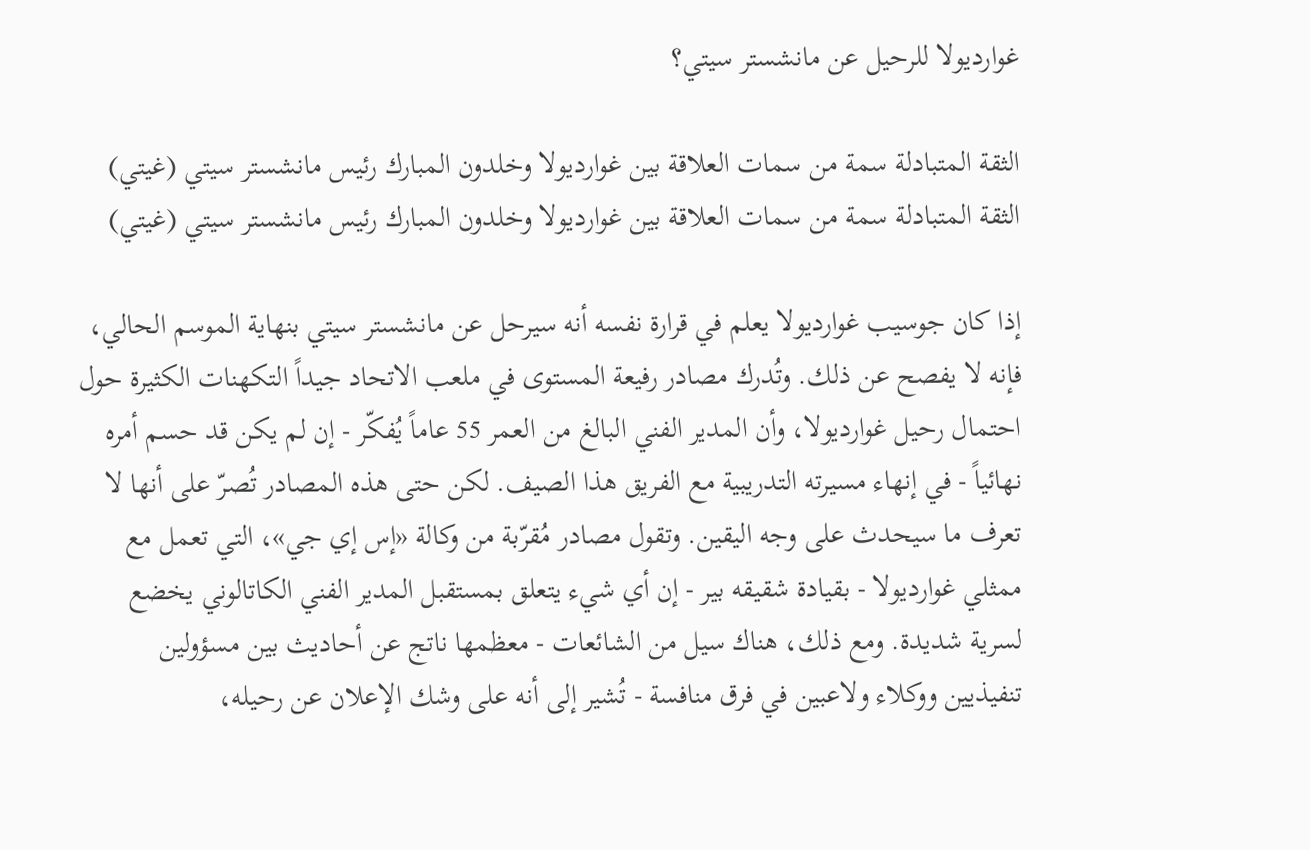غوارديولا للرحيل عن مانشستر سيتي؟

الثقة المتبادلة سمة من سمات العلاقة بين غوارديولا وخلدون المبارك رئيس مانشستر سيتي (غيتي)
الثقة المتبادلة سمة من سمات العلاقة بين غوارديولا وخلدون المبارك رئيس مانشستر سيتي (غيتي)

إذا كان جوسيب غوارديولا يعلم في قرارة نفسه أنه سيرحل عن مانشستر سيتي بنهاية الموسم الحالي، فإنه لا يفصح عن ذلك. وتُدرك مصادر رفيعة المستوى في ملعب الاتحاد جيداً التكهنات الكثيرة حول احتمال رحيل غوارديولا، وأن المدير الفني البالغ من العمر 55 عاماً يُفكّر - إن لم يكن قد حسم أمره نهائياً - في إنهاء مسيرته التدريبية مع الفريق هذا الصيف. لكن حتى هذه المصادر تُصرّ على أنها لا تعرف ما سيحدث على وجه اليقين. وتقول مصادر مُقرّبة من وكالة «إس إي جي»، التي تعمل مع ممثلي غوارديولا - بقيادة شقيقه بير - إن أي شيء يتعلق بمستقبل المدير الفني الكاتالوني يخضع لسرية شديدة. ومع ذلك، هناك سيل من الشائعات - معظمها ناتج عن أحاديث بين مسؤولين تنفيذيين ووكلاء ولاعبين في فرق منافسة - تُشير إلى أنه على وشك الإعلان عن رحيله،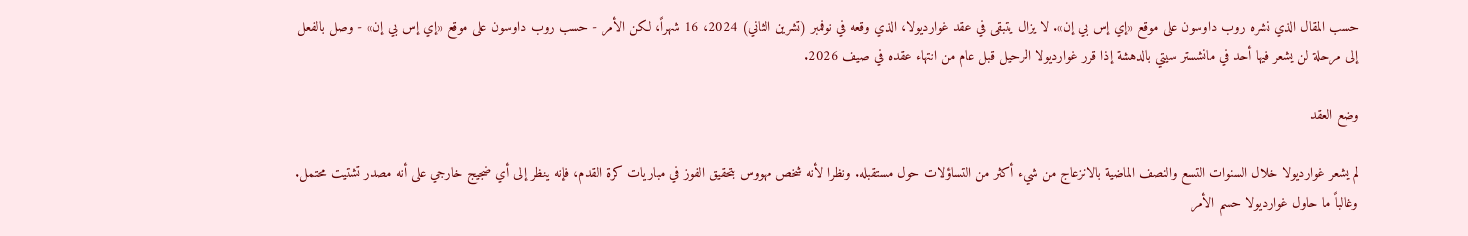حسب المقال الذي نشره روب داوسون على موقع «إي إس بي إن». لا يزال يتبقى في عقد غوارديولا، الذي وقعه في نوفمبر (تشرين الثاني) 2024، 16 شهراً، لكن الأمر - حسب روب داوسون على موقع «إي إس بي إن» - وصل بالفعل إلى مرحلة لن يشعر فيها أحد في مانشستر سيتي بالدهشة إذا قرر غوارديولا الرحيل قبل عام من انتهاء عقده في صيف 2026.

وضع العقد

لم يشعر غوارديولا خلال السنوات التسع والنصف الماضية بالانزعاج من شيء أكثر من التساؤلات حول مستقبله. ونظرا لأنه شخص مهووس بتحقيق الفوز في مباريات كرة القدم، فإنه ينظر إلى أي ضجيج خارجي على أنه مصدر تشتيت محتمل. وغالباً ما حاول غوارديولا حسم الأمر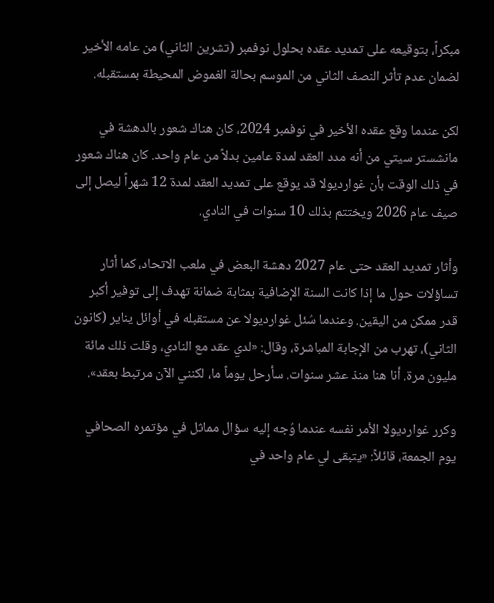مبكراً، بتوقيعه على تمديد عقده بحلول نوفمبر (تشرين الثاني) من عامه الأخير لضمان عدم تأثر النصف الثاني من الموسم بحالة الغموض المحيطة بمستقبله.

لكن عندما وقع عقده الأخير في نوفمبر 2024، كان هناك شعور بالدهشة في مانشستر سيتي من أنه مدد العقد لمدة عامين بدلاً من عام واحد. كان هناك شعور في ذلك الوقت بأن غوارديولا قد يوقع على تمديد العقد لمدة 12 شهراً ليصل إلى صيف عام 2026 ويختتم بذلك 10 سنوات في النادي.

وأثار تمديد العقد حتى عام 2027 دهشة البعض في ملعب الاتحاد، كما أثار تساؤلات حول ما إذا كانت السنة الإضافية بمثابة ضمانة تهدف إلى توفير أكبر قدر ممكن من اليقين. وعندما سُئل غوارديولا عن مستقبله في أوائل يناير (كانون الثاني)، تهرب من الإجابة المباشرة، وقال: «لدي عقد مع النادي، وقلت ذلك مائة مليون مرة. أنا هنا منذ عشر سنوات. سأرحل يوماً ما، لكنني الآن مرتبط بعقد».

وكرر غوارديولا الأمر نفسه عندما وُجه إليه سؤال مماثل في مؤتمره الصحافي يوم الجمعة، قائلاً: «يتبقى لي عام واحد في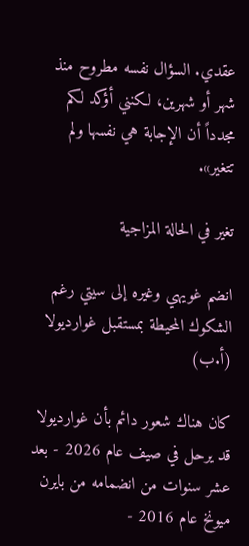عقدي. السؤال نفسه مطروح منذ شهر أو شهرين، لكنني أؤكد لكم مجدداً أن الإجابة هي نفسها ولم تتغير».

تغير في الحالة المزاجية

انضم غويهي وغيره إلى سيتي رغم الشكوك المحيطة بمستقبل غوارديولا (أ.ب)

كان هناك شعور دائم بأن غوارديولا قد يرحل في صيف عام 2026 - بعد عشر سنوات من انضمامه من بايرن ميونخ عام 2016 -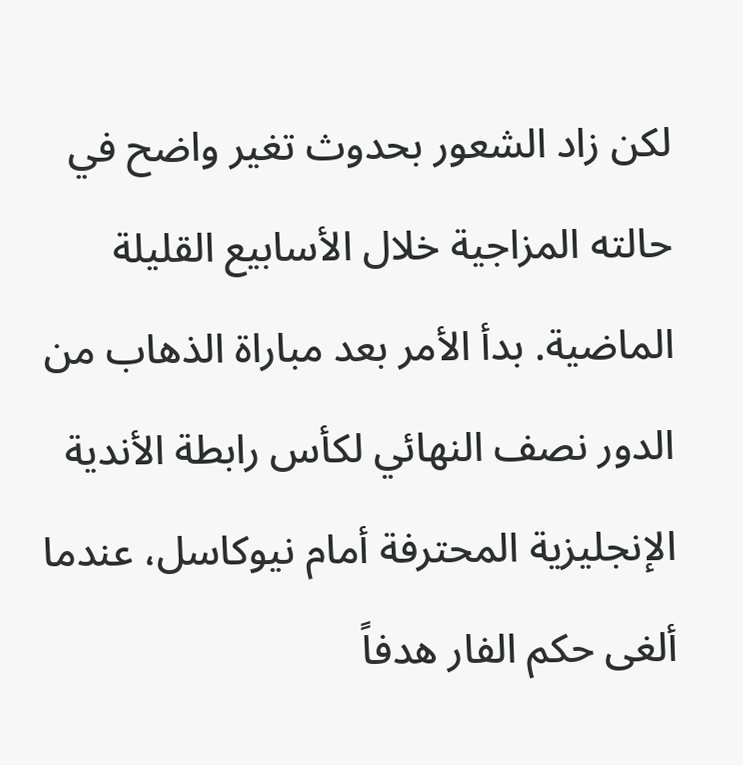لكن زاد الشعور بحدوث تغير واضح في حالته المزاجية خلال الأسابيع القليلة الماضية. بدأ الأمر بعد مباراة الذهاب من الدور نصف النهائي لكأس رابطة الأندية الإنجليزية المحترفة أمام نيوكاسل، عندما ألغى حكم الفار هدفاً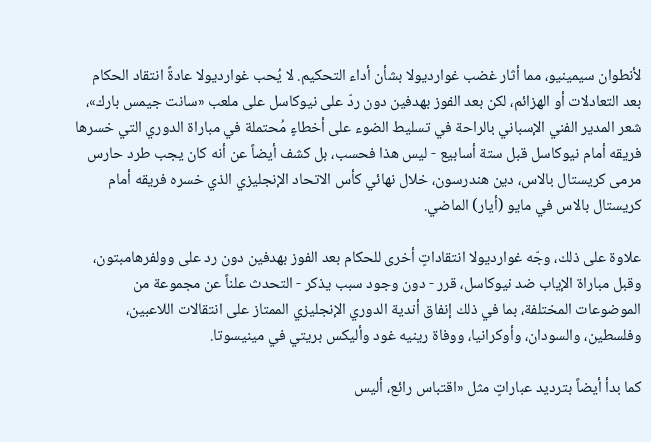لأنطوان سيمينيو، مما أثار غضب غوارديولا بشأن أداء التحكيم. لا يُحب غوارديولا عادةً انتقاد الحكام بعد التعادلات أو الهزائم، لكن بعد الفوز بهدفين دون ردّ على نيوكاسل على ملعب «سانت جيمس بارك»، شعر المدير الفني الإسباني بالراحة في تسليط الضوء على أخطاءٍ مُحتملة في مباراة الدوري التي خسرها فريقه أمام نيوكاسل قبل ستة أسابيع - ليس هذا فحسب، بل كشف أيضاً عن أنه كان يجب طرد حارس مرمى كريستال بالاس، دين هندرسون، خلال نهائي كأس الاتحاد الإنجليزي الذي خسره فريقه أمام كريستال بالاس في مايو (أيار) الماضي.

علاوة على ذلك، وجّه غوارديولا انتقاداتٍ أخرى للحكام بعد الفوز بهدفين دون رد على وولفرهامبتون، وقبل مباراة الإياب ضد نيوكاسل، قرر - دون وجود سبب يذكر - التحدث علناً عن مجموعة من الموضوعات المختلفة، بما في ذلك إنفاق أندية الدوري الإنجليزي الممتاز على انتقالات اللاعبين، وفلسطين، والسودان، وأوكرانيا، ووفاة رينيه غود وأليكس بريتي في مينيسوتا.

كما بدأ أيضاً بترديد عباراتٍ مثل «اقتباس رائع، أليس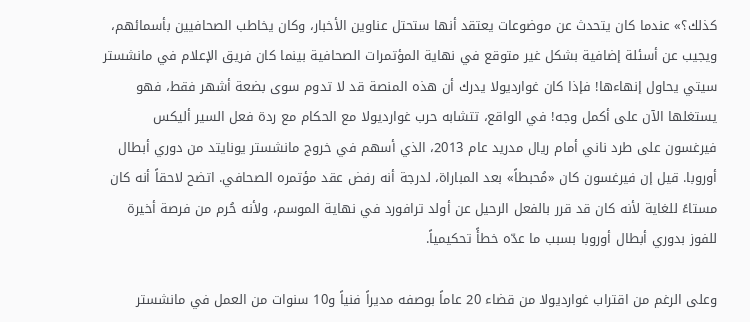كذلك؟» عندما كان يتحدث عن موضوعات يعتقد أنها ستحتل عناوين الأخبار، وكان يخاطب الصحافيين بأسمائهم، ويجيب عن أسئلة إضافية بشكل غير متوقع في نهاية المؤتمرات الصحافية بينما كان فريق الإعلام في مانشستر سيتي يحاول إنهاءها! فإذا كان غوارديولا يدرك أن هذه المنصة قد لا تدوم سوى بضعة أشهر فقط، فهو يستغلها الآن على أكمل وجه! في الواقع، تتشابه حرب غوارديولا مع الحكام مع ردة فعل السير أليكس فيرغسون على طرد ناني أمام ريال مدريد عام 2013، الذي أسهم في خروج مانشستر يونايتد من دوري أبطال أوروبا. قيل إن فيرغسون كان «مُحبطاً» بعد المباراة، لدرجة أنه رفض عقد مؤتمره الصحافي. اتضح لاحقاً أنه كان مستاءً للغاية لأنه كان قد قرر بالفعل الرحيل عن أولد ترافورد في نهاية الموسم، ولأنه حُرم من فرصة أخيرة للفوز بدوري أبطال أوروبا بسبب ما عدّه خطأً تحكيمياً.

وعلى الرغم من اقتراب غوارديولا من قضاء 20 عاماً بوصفه مديراً فنياً و10 سنوات من العمل في مانشستر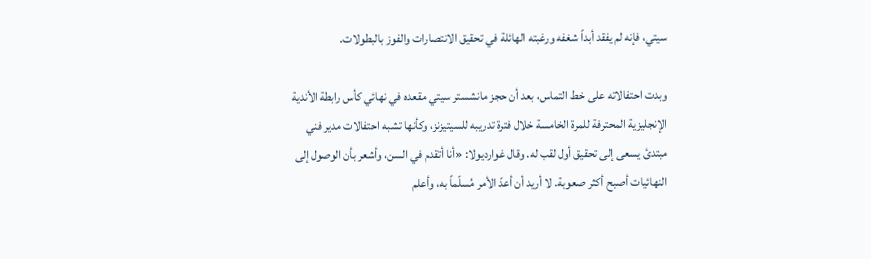سيتي، فإنه لم يفقد أبداً شغفه ورغبته الهائلة في تحقيق الانتصارات والفوز بالبطولات.

وبدت احتفالاته على خط التماس، بعد أن حجز مانشستر سيتي مقعده في نهائي كأس رابطة الأندية الإنجليزية المحترفة للمرة الخامسة خلال فترة تدريبه للسيتيزنز، وكأنها تشبه احتفالات مدير فني مبتدئ يسعى إلى تحقيق أول لقب له. وقال غوارديولا: «أنا أتقدم في السن، وأشعر بأن الوصول إلى النهائيات أصبح أكثر صعوبة. لا أريد أن أعدّ الأمر مُسلّماً به، وأعلم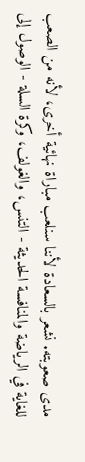مدى صعوبته. نشعر بالسعادة لأننا سنلعب مباراة نهائية أخرى، لأنه من الصعب للغاية في الرياضة والمنافسة الحديثة - التنس، والغولف، وكرة السلة - الوصول إلى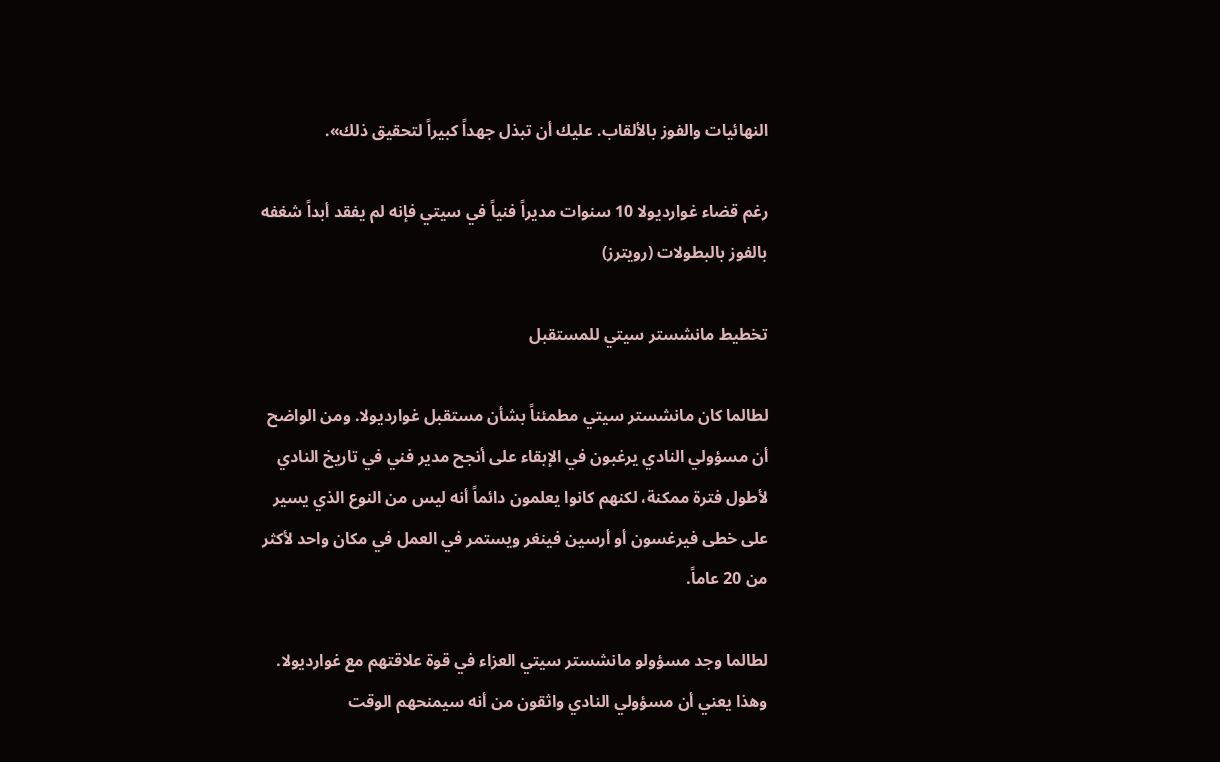النهائيات والفوز بالألقاب. عليك أن تبذل جهداً كبيراً لتحقيق ذلك».

رغم قضاء غوارديولا 10 سنوات مديراً فنياً في سيتي فإنه لم يفقد أبداً شغفه بالفوز بالبطولات (رويترز)

تخطيط مانشستر سيتي للمستقبل

لطالما كان مانشستر سيتي مطمئناً بشأن مستقبل غوارديولا. ومن الواضح أن مسؤولي النادي يرغبون في الإبقاء على أنجح مدير فني في تاريخ النادي لأطول فترة ممكنة، لكنهم كانوا يعلمون دائماً أنه ليس من النوع الذي يسير على خطى فيرغسون أو أرسين فينغر ويستمر في العمل في مكان واحد لأكثر من 20 عاماً.

لطالما وجد مسؤولو مانشستر سيتي العزاء في قوة علاقتهم مع غوارديولا. وهذا يعني أن مسؤولي النادي واثقون من أنه سيمنحهم الوقت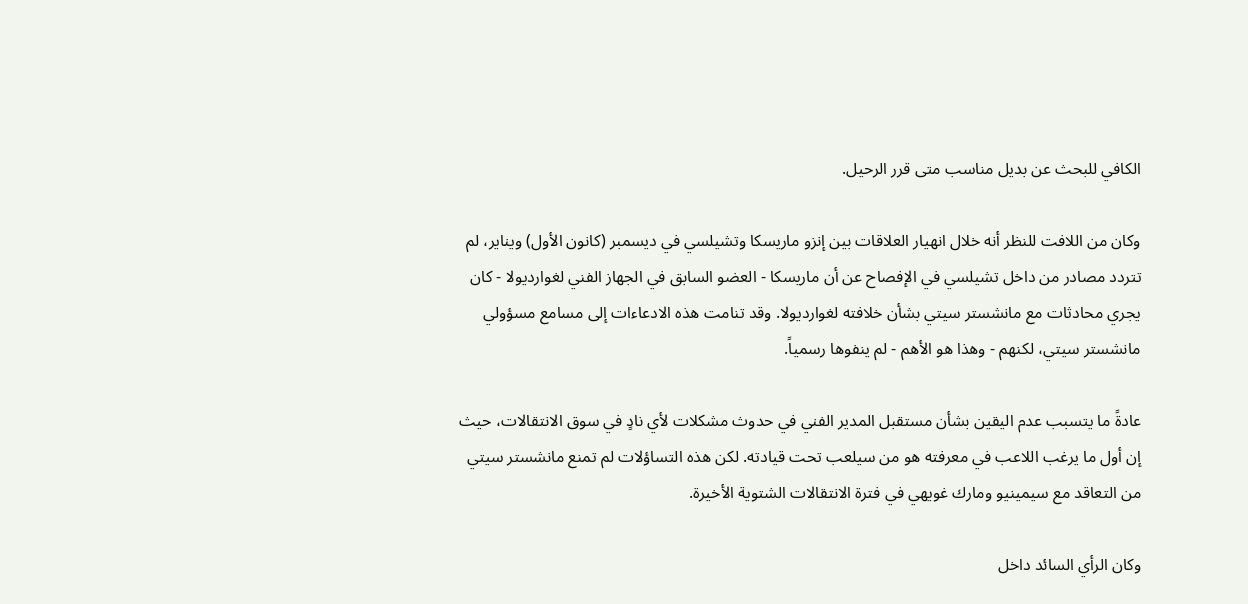الكافي للبحث عن بديل مناسب متى قرر الرحيل.

وكان من اللافت للنظر أنه خلال انهيار العلاقات بين إنزو ماريسكا وتشيلسي في ديسمبر (كانون الأول) ويناير، لم تتردد مصادر من داخل تشيلسي في الإفصاح عن أن ماريسكا - العضو السابق في الجهاز الفني لغوارديولا - كان يجري محادثات مع مانشستر سيتي بشأن خلافته لغوارديولا. وقد تنامت هذه الادعاءات إلى مسامع مسؤولي مانشستر سيتي، لكنهم - وهذا هو الأهم - لم ينفوها رسمياً.

عادةً ما يتسبب عدم اليقين بشأن مستقبل المدير الفني في حدوث مشكلات لأي نادٍ في سوق الانتقالات، حيث إن أول ما يرغب اللاعب في معرفته هو من سيلعب تحت قيادته. لكن هذه التساؤلات لم تمنع مانشستر سيتي من التعاقد مع سيمينيو ومارك غويهي في فترة الانتقالات الشتوية الأخيرة.

وكان الرأي السائد داخل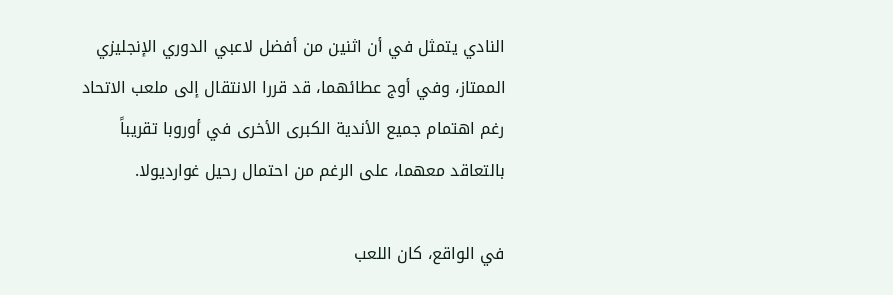النادي يتمثل في أن اثنين من أفضل لاعبي الدوري الإنجليزي الممتاز، وفي أوج عطائهما، قد قررا الانتقال إلى ملعب الاتحاد رغم اهتمام جميع الأندية الكبرى الأخرى في أوروبا تقريباً بالتعاقد معهما، على الرغم من احتمال رحيل غوارديولا.

في الواقع، كان اللعب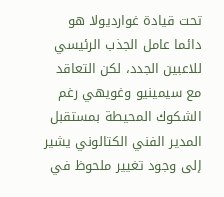تحت قيادة غوارديولا هو دائما عامل الجذب الرئيسي للاعبين الجدد، لكن التعاقد مع سيمينيو وغويهي رغم الشكوك المحيطة بمستقبل المدير الفني الكتالوني يشير إلى وجود تغيير ملحوظ في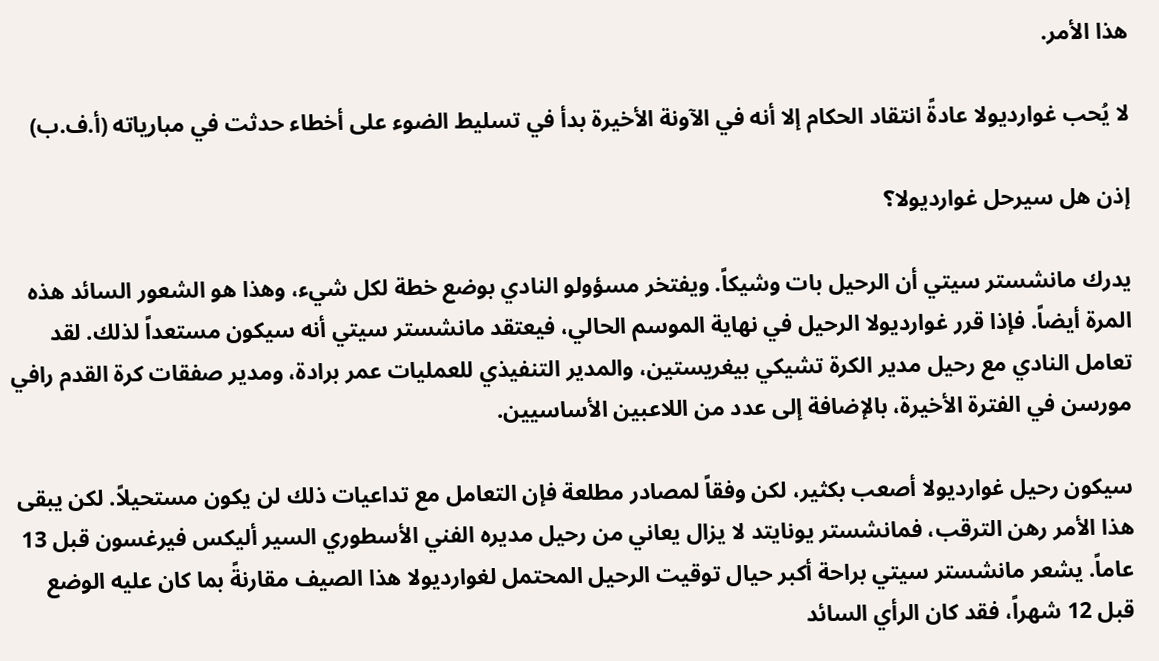هذا الأمر.

لا يُحب غوارديولا عادةً انتقاد الحكام إلا أنه في الآونة الأخيرة بدأ في تسليط الضوء على أخطاء حدثت في مبارياته (أ.ف.ب)

إذن هل سيرحل غوارديولا؟

يدرك مانشستر سيتي أن الرحيل بات وشيكاً. ويفتخر مسؤولو النادي بوضع خطة لكل شيء، وهذا هو الشعور السائد هذه المرة أيضاً. فإذا قرر غوارديولا الرحيل في نهاية الموسم الحالي، فيعتقد مانشستر سيتي أنه سيكون مستعداً لذلك. لقد تعامل النادي مع رحيل مدير الكرة تشيكي بيغريستين، والمدير التنفيذي للعمليات عمر برادة، ومدير صفقات كرة القدم رافي مورسن في الفترة الأخيرة، بالإضافة إلى عدد من اللاعبين الأساسيين.

سيكون رحيل غوارديولا أصعب بكثير، لكن وفقاً لمصادر مطلعة فإن التعامل مع تداعيات ذلك لن يكون مستحيلاً. لكن يبقى هذا الأمر رهن الترقب، فمانشستر يونايتد لا يزال يعاني من رحيل مديره الفني الأسطوري السير أليكس فيرغسون قبل 13 عاماً. يشعر مانشستر سيتي براحة أكبر حيال توقيت الرحيل المحتمل لغوارديولا هذا الصيف مقارنةً بما كان عليه الوضع قبل 12 شهراً، فقد كان الرأي السائد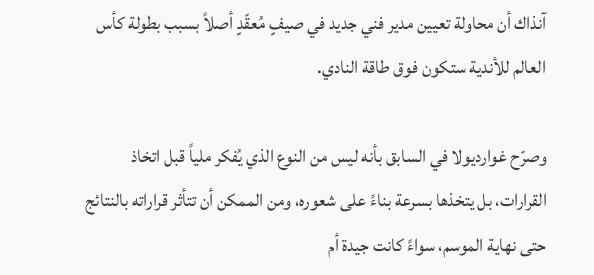آنذاك أن محاولة تعيين مدير فني جديد في صيفٍ مُعقّدٍ أصلاً بسبب بطولة كأس العالم للأندية ستكون فوق طاقة النادي.

وصرّح غوارديولا في السابق بأنه ليس من النوع الذي يُفكر ملياً قبل اتخاذ القرارات، بل يتخذها بسرعة بناءً على شعوره، ومن الممكن أن تتأثر قراراته بالنتائج حتى نهاية الموسم، سواءً كانت جيدة أم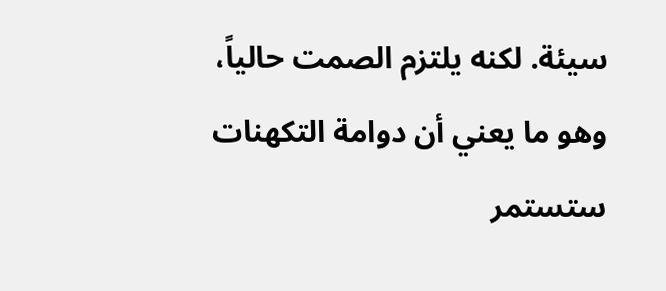سيئة. لكنه يلتزم الصمت حالياً، وهو ما يعني أن دوامة التكهنات ستستمر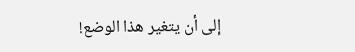إلى أن يتغير هذا الوضع!